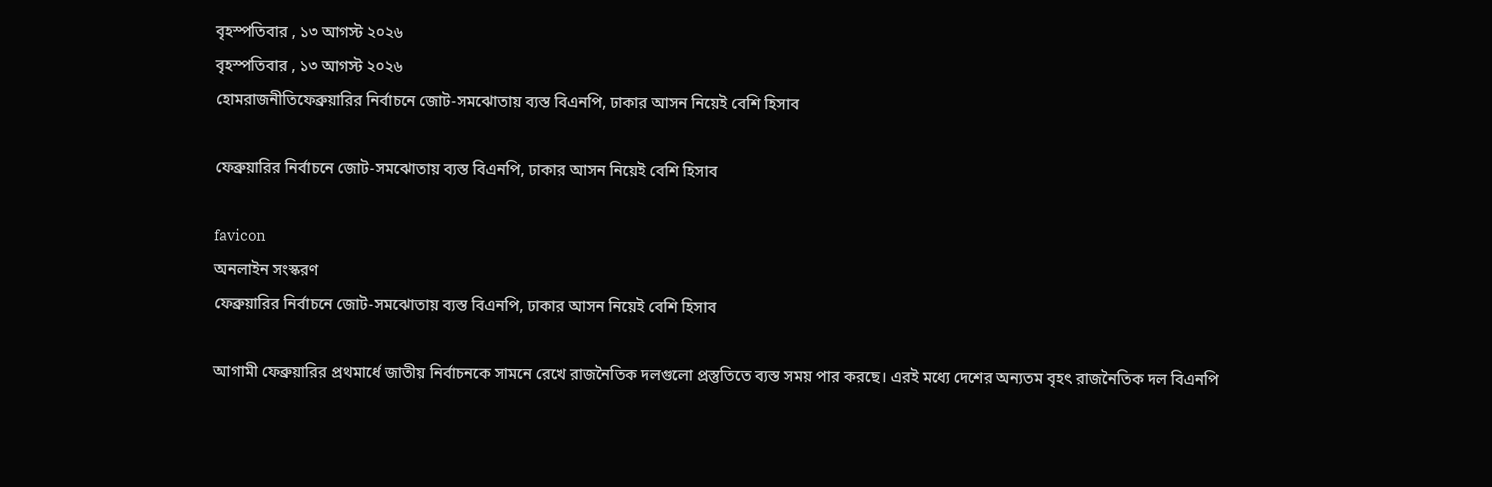বৃহস্পতিবার , ১৩ আগস্ট ২০২৬
বৃহস্পতিবার , ১৩ আগস্ট ২০২৬
হোমরাজনীতিফেব্রুয়ারির নির্বাচনে জোট-সমঝোতায় ব্যস্ত বিএনপি, ঢাকার আসন নিয়েই বেশি হিসাব

ফেব্রুয়ারির নির্বাচনে জোট-সমঝোতায় ব্যস্ত বিএনপি, ঢাকার আসন নিয়েই বেশি হিসাব

favicon
অনলাইন সংস্করণ
ফেব্রুয়ারির নির্বাচনে জোট-সমঝোতায় ব্যস্ত বিএনপি, ঢাকার আসন নিয়েই বেশি হিসাব

আগামী ফেব্রুয়ারির প্রথমার্ধে জাতীয় নির্বাচনকে সামনে রেখে রাজনৈতিক দলগুলো প্রস্তুতিতে ব্যস্ত সময় পার করছে। এরই মধ্যে দেশের অন্যতম বৃহৎ রাজনৈতিক দল বিএনপি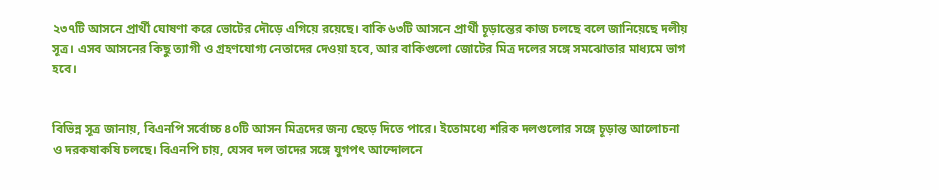২৩৭টি আসনে প্রার্থী ঘোষণা করে ভোটের দৌড়ে এগিয়ে রয়েছে। বাকি ৬৩টি আসনে প্রার্থী চূড়ান্তের কাজ চলছে বলে জানিয়েছে দলীয় সূত্র। এসব আসনের কিছু ত্যাগী ও গ্রহণযোগ্য নেতাদের দেওয়া হবে, আর বাকিগুলো জোটের মিত্র দলের সঙ্গে সমঝোতার মাধ্যমে ভাগ হবে।


বিভিন্ন সূত্র জানায়, বিএনপি সর্বোচ্চ ৪০টি আসন মিত্রদের জন্য ছেড়ে দিতে পারে। ইতোমধ্যে শরিক দলগুলোর সঙ্গে চূড়ান্ত আলোচনা ও দরকষাকষি চলছে। বিএনপি চায়, যেসব দল তাদের সঙ্গে যুগপৎ আন্দোলনে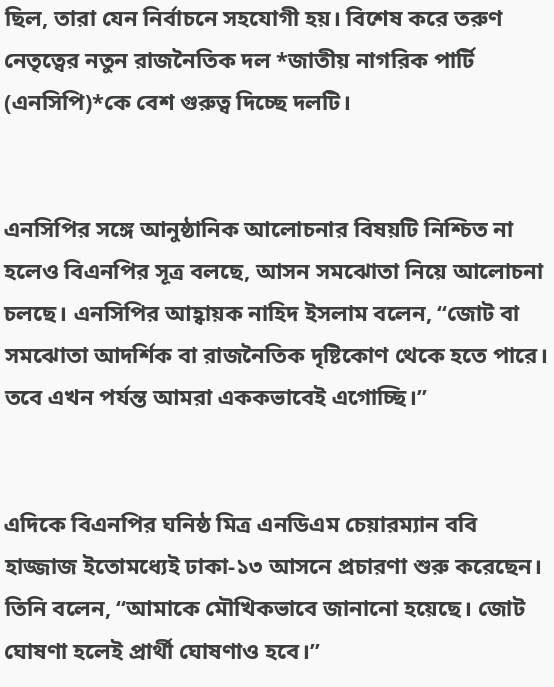ছিল, তারা যেন নির্বাচনে সহযোগী হয়। বিশেষ করে তরুণ নেতৃত্বের নতুন রাজনৈতিক দল *জাতীয় নাগরিক পার্টি (এনসিপি)*কে বেশ গুরুত্ব দিচ্ছে দলটি।


এনসিপির সঙ্গে আনুষ্ঠানিক আলোচনার বিষয়টি নিশ্চিত না হলেও বিএনপির সূত্র বলছে, আসন সমঝোতা নিয়ে আলোচনা চলছে। এনসিপির আহ্বায়ক নাহিদ ইসলাম বলেন, “জোট বা সমঝোতা আদর্শিক বা রাজনৈতিক দৃষ্টিকোণ থেকে হতে পারে। তবে এখন পর্যন্ত আমরা এককভাবেই এগোচ্ছি।”


এদিকে বিএনপির ঘনিষ্ঠ মিত্র এনডিএম চেয়ারম্যান ববি হাজ্জাজ ইতোমধ্যেই ঢাকা-১৩ আসনে প্রচারণা শুরু করেছেন। তিনি বলেন, “আমাকে মৌখিকভাবে জানানো হয়েছে। জোট ঘোষণা হলেই প্রার্থী ঘোষণাও হবে।”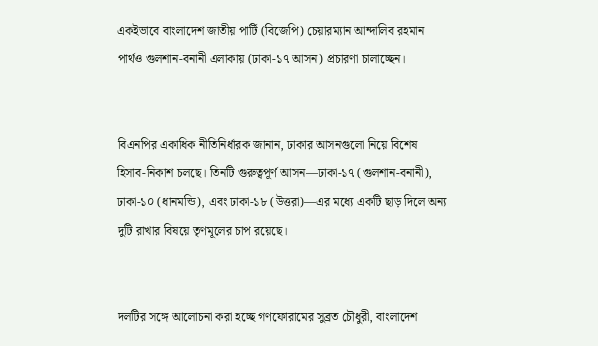একইভাবে বাংলাদেশ জাতীয় পার্টি (বিজেপি) চেয়ারম্যান আন্দালিব রহমান পার্থও গুলশান-বনানী এলাকায় (ঢাকা-১৭ আসন) প্রচারণা চালাচ্ছেন।


বিএনপির একাধিক নীতিনির্ধারক জানান, ঢাকার আসনগুলো নিয়ে বিশেষ হিসাব-নিকাশ চলছে। তিনটি গুরুত্বপূর্ণ আসন—ঢাকা-১৭ (গুলশান-বনানী), ঢাকা-১০ (ধানমন্ডি), এবং ঢাকা-১৮ (উত্তরা)—এর মধ্যে একটি ছাড় দিলে অন্য দুটি রাখার বিষয়ে তৃণমূলের চাপ রয়েছে।


দলটির সঙ্গে আলোচনা করা হচ্ছে গণফোরামের সুব্রত চৌধুরী, বাংলাদেশ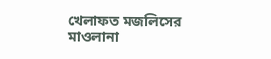খেলাফত মজলিসের মাওলানা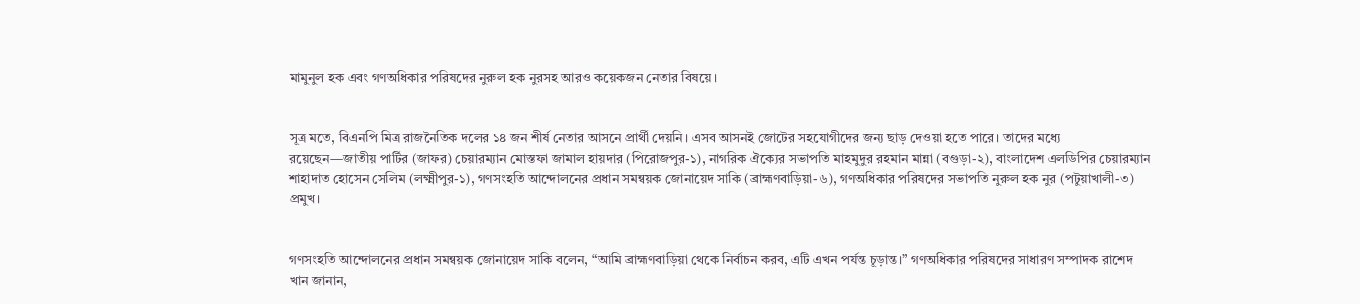মামুনুল হক এবং গণঅধিকার পরিষদের নুরুল হক নুরসহ আরও কয়েকজন নেতার বিষয়ে।


সূত্র মতে, বিএনপি মিত্র রাজনৈতিক দলের ১৪ জন শীর্ষ নেতার আসনে প্রার্থী দেয়নি। এসব আসনই জোটের সহযোগীদের জন্য ছাড় দেওয়া হতে পারে। তাদের মধ্যে রয়েছেন—জাতীয় পার্টির (জাফর) চেয়ারম্যান মোস্তফা জামাল হায়দার (পিরোজপুর-১), নাগরিক ঐক্যের সভাপতি মাহমুদুর রহমান মান্না (বগুড়া-২), বাংলাদেশ এলডিপির চেয়ারম্যান শাহাদাত হোসেন সেলিম (লক্ষ্মীপুর-১), গণসংহতি আন্দোলনের প্রধান সমন্বয়ক জোনায়েদ সাকি (ব্রাহ্মণবাড়িয়া-৬), গণঅধিকার পরিষদের সভাপতি নুরুল হক নুর (পটুয়াখালী-৩) প্রমুখ।


গণসংহতি আন্দোলনের প্রধান সমন্বয়ক জোনায়েদ সাকি বলেন, “আমি ব্রাহ্মণবাড়িয়া থেকে নির্বাচন করব, এটি এখন পর্যন্ত চূড়ান্ত।” গণঅধিকার পরিষদের সাধারণ সম্পাদক রাশেদ খান জানান,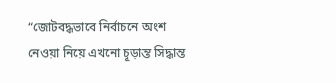“জোটবদ্ধভাবে নির্বাচনে অংশ নেওয়া নিয়ে এখনো চূড়ান্ত সিদ্ধান্ত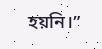হয়নি।”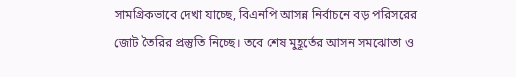সামগ্রিকভাবে দেখা যাচ্ছে, বিএনপি আসন্ন নির্বাচনে বড় পরিসরের জোট তৈরির প্রস্তুতি নিচ্ছে। তবে শেষ মুহূর্তের আসন সমঝোতা ও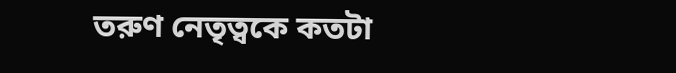তরুণ নেতৃত্বকে কতটা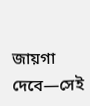জায়গা দেবে—সেই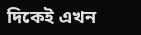দিকেই এখন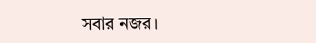সবার নজর।